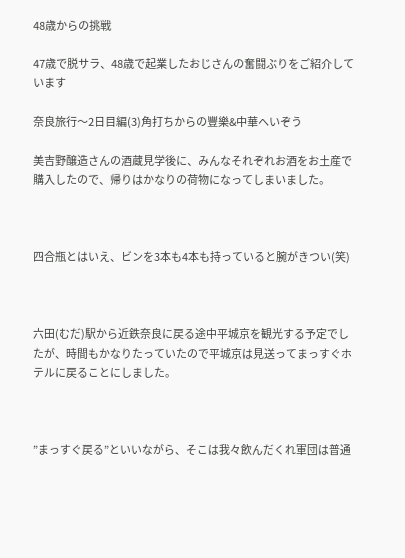48歳からの挑戦

47歳で脱サラ、48歳で起業したおじさんの奮闘ぶりをご紹介しています

奈良旅行〜2日目編(3)角打ちからの豐樂&中華へいぞう

美吉野醸造さんの酒蔵見学後に、みんなそれぞれお酒をお土産で購入したので、帰りはかなりの荷物になってしまいました。



四合瓶とはいえ、ビンを3本も4本も持っていると腕がきつい(笑)



六田(むだ)駅から近鉄奈良に戻る途中平城京を観光する予定でしたが、時間もかなりたっていたので平城京は見送ってまっすぐホテルに戻ることにしました。



”まっすぐ戻る”といいながら、そこは我々飲んだくれ軍団は普通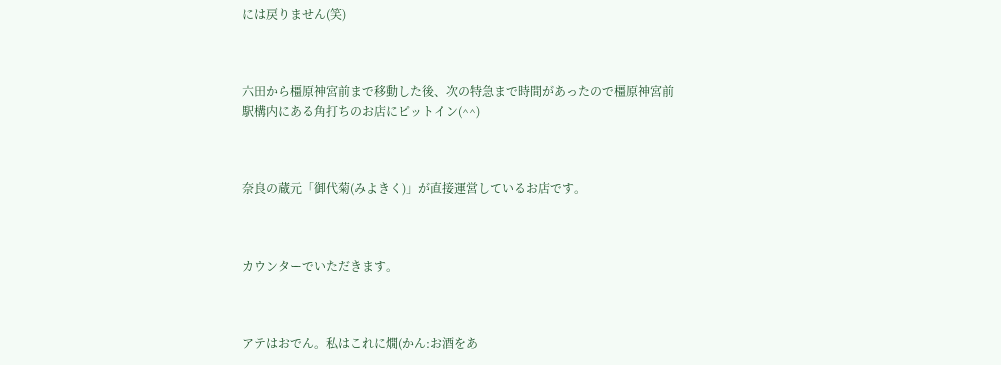には戻りません(笑)



六田から橿原神宮前まで移動した後、次の特急まで時間があったので橿原神宮前駅構内にある角打ちのお店にピットイン(^^)



奈良の蔵元「御代菊(みよきく)」が直接運営しているお店です。



カウンターでいただきます。



アテはおでん。私はこれに燗(かん:お酒をあ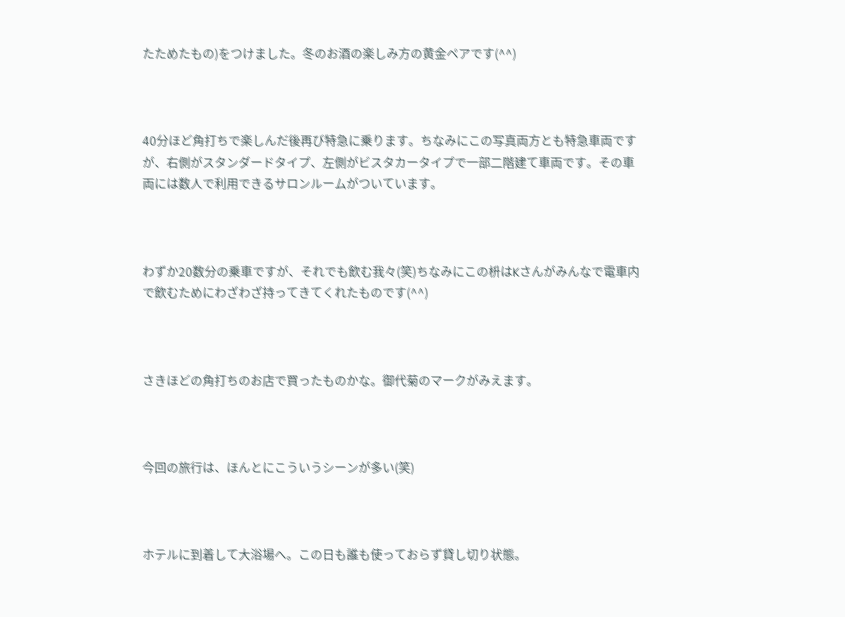たためたもの)をつけました。冬のお酒の楽しみ方の黄金ペアです(^^)



40分ほど角打ちで楽しんだ後再び特急に乗ります。ちなみにこの写真両方とも特急車両ですが、右側がスタンダードタイプ、左側がビスタカータイプで一部二階建て車両です。その車両には数人で利用できるサロンルームがついています。



わずか20数分の乗車ですが、それでも飲む我々(笑)ちなみにこの枡はKさんがみんなで電車内で飲むためにわざわざ持ってきてくれたものです(^^)



さきほどの角打ちのお店で買ったものかな。御代菊のマークがみえます。



今回の旅行は、ほんとにこういうシーンが多い(笑)



ホテルに到着して大浴場へ。この日も誰も使っておらず貸し切り状態。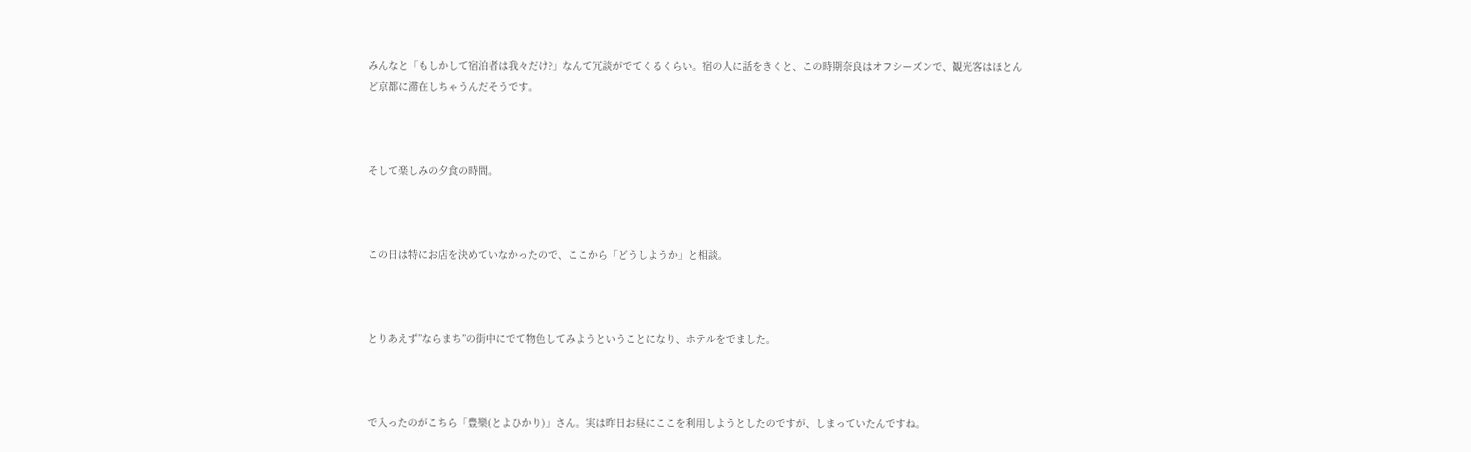みんなと「もしかして宿泊者は我々だけ?」なんて冗談がでてくるくらい。宿の人に話をきくと、この時期奈良はオフシーズンで、観光客はほとんど京都に滞在しちゃうんだそうです。



そして楽しみの夕食の時間。



この日は特にお店を決めていなかったので、ここから「どうしようか」と相談。



とりあえず”ならまち”の街中にでて物色してみようということになり、ホテルをでました。



で入ったのがこちら「豊樂(とよひかり)」さん。実は昨日お昼にここを利用しようとしたのですが、しまっていたんですね。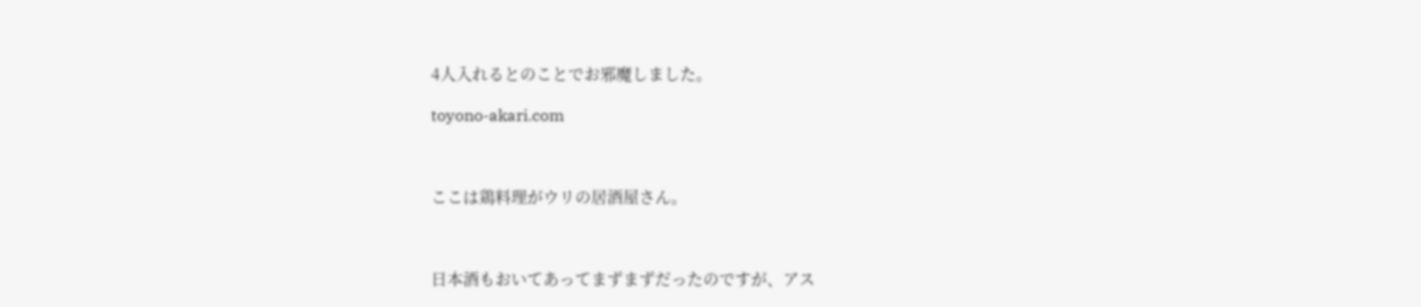4人入れるとのことでお邪魔しました。

toyono-akari.com



ここは鶏料理がウリの居酒屋さん。



日本酒もおいてあってまずまずだったのですが、アス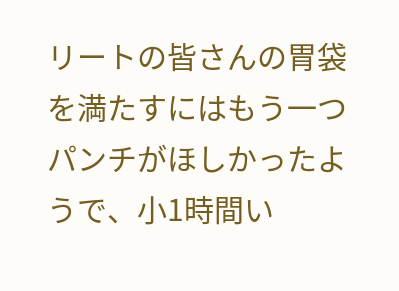リートの皆さんの胃袋を満たすにはもう一つパンチがほしかったようで、小1時間い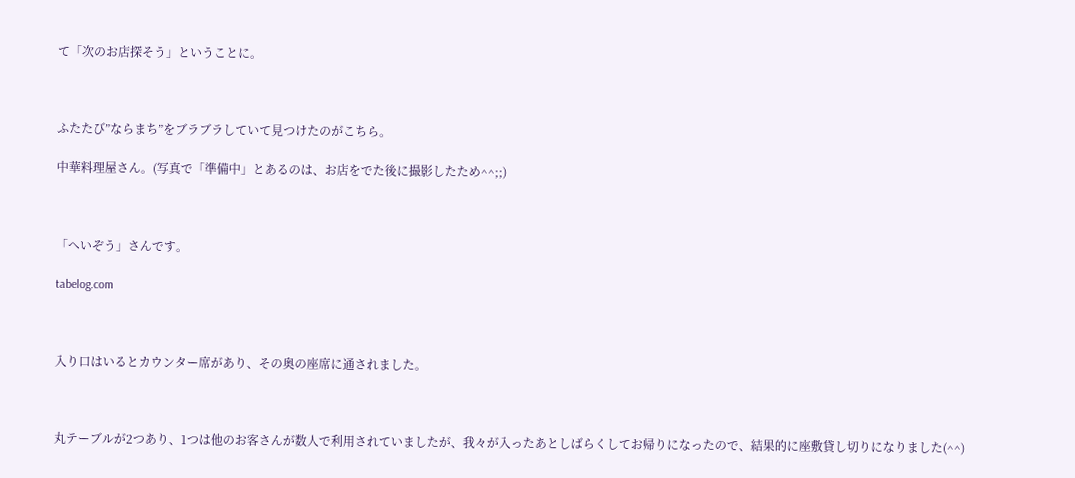て「次のお店探そう」ということに。



ふたたび”ならまち”をブラブラしていて見つけたのがこちら。

中華料理屋さん。(写真で「準備中」とあるのは、お店をでた後に撮影したため^^;;)



「へいぞう」さんです。

tabelog.com



入り口はいるとカウンター席があり、その奥の座席に通されました。



丸テーブルが2つあり、1つは他のお客さんが数人で利用されていましたが、我々が入ったあとしばらくしてお帰りになったので、結果的に座敷貸し切りになりました(^^)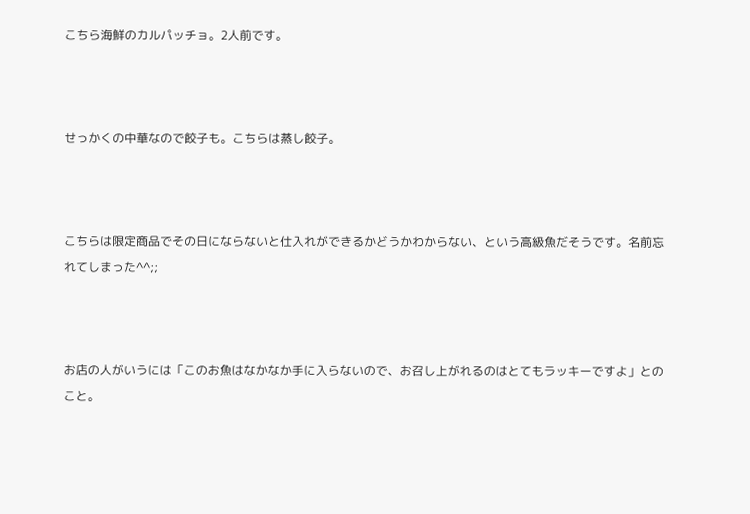こちら海鮮のカルパッチョ。2人前です。



せっかくの中華なので餃子も。こちらは蒸し餃子。



こちらは限定商品でその日にならないと仕入れができるかどうかわからない、という高級魚だそうです。名前忘れてしまった^^;;



お店の人がいうには「このお魚はなかなか手に入らないので、お召し上がれるのはとてもラッキーですよ」とのこと。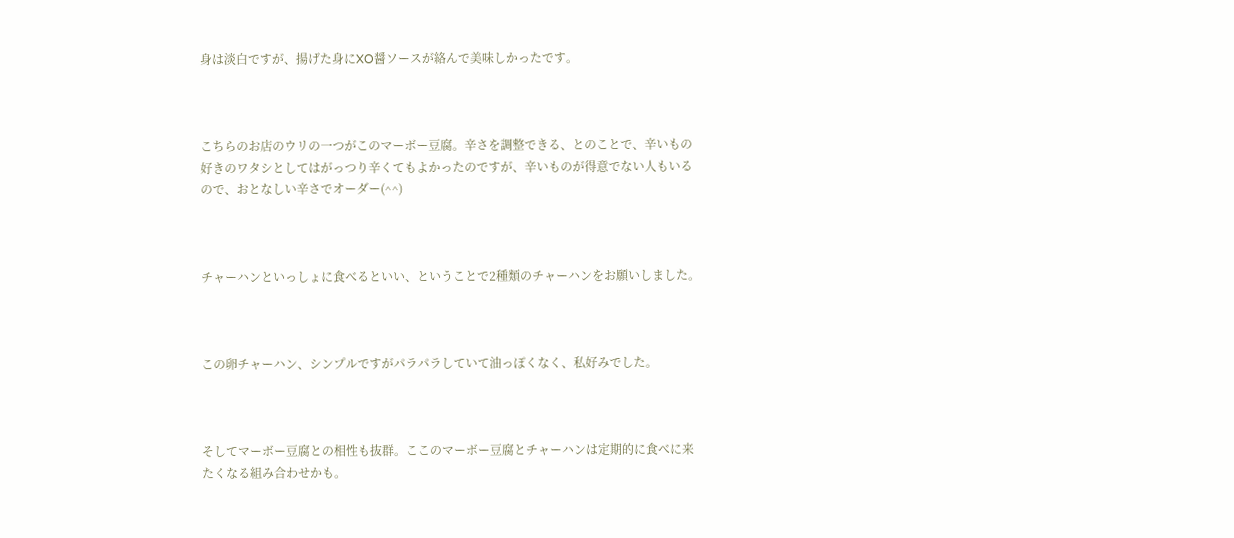身は淡白ですが、揚げた身にXO醤ソースが絡んで美味しかったです。



こちらのお店のウリの一つがこのマーボー豆腐。辛さを調整できる、とのことで、辛いもの好きのワタシとしてはがっつり辛くてもよかったのですが、辛いものが得意でない人もいるので、おとなしい辛さでオーダー(^^)



チャーハンといっしょに食べるといい、ということで2種類のチャーハンをお願いしました。



この卵チャーハン、シンプルですがパラパラしていて油っぽくなく、私好みでした。



そしてマーボー豆腐との相性も抜群。ここのマーボー豆腐とチャーハンは定期的に食べに来たくなる組み合わせかも。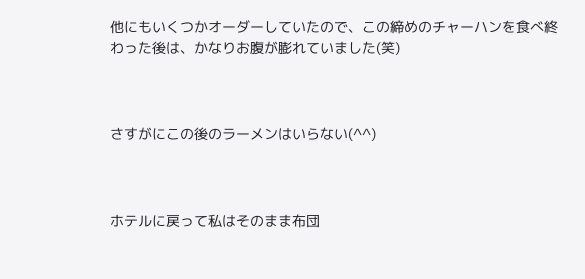他にもいくつかオーダーしていたので、この締めのチャーハンを食べ終わった後は、かなりお腹が膨れていました(笑)



さすがにこの後のラーメンはいらない(^^)



ホテルに戻って私はそのまま布団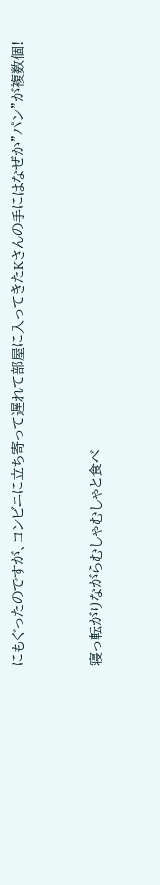にもぐったのですが、コンビニに立ち寄って遅れて部屋に入ってきたKさんの手にはなぜか”パン”が複数個!



寝っ転がりながらむしゃむしゃと食べ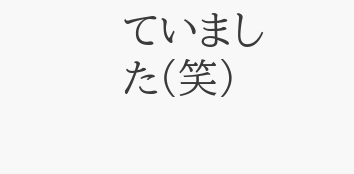ていました(笑)